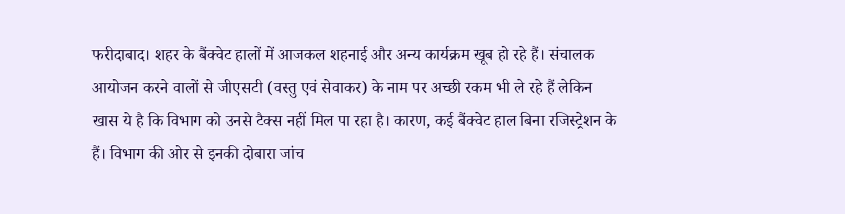फरीदाबाद। शहर के बैंक्वेट हालों में आजकल शहनाई और अन्य कार्यक्रम खूब हो रहे हैं। संचालक आयोजन करने वालों से जीएसटी (वस्तु एवं सेवाकर) के नाम पर अच्छी रकम भी ले रहे हैं लेकिन खास ये है कि विभाग को उनसे टैक्स नहीं मिल पा रहा है। कारण, कई बैंक्वेट हाल बिना रजिस्ट्रेशन के हैं। विभाग की ओर से इनकी दोबारा जांच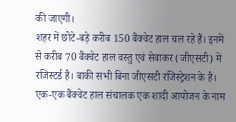की जाएगी।
शहर में छोटे-बड़े करीब 150 बैंक्वेट हाल चल रहे हैं। इनमें से करीब 70 बैंक्वेट हाल वस्तु एवं सेवाकर (जीएसटी) में रजिस्टर्ड है। बाकी सभी बिना जीएसटी रजिस्ट्रेशन के है। एक-एक बैंक्वेट हाल संचालक एक शादी आयोजन के नाम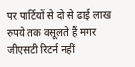पर पार्टियों से दो से ढाई लाख रुपये तक वसूलते हैं मगर जीएसटी रिटर्न नहीं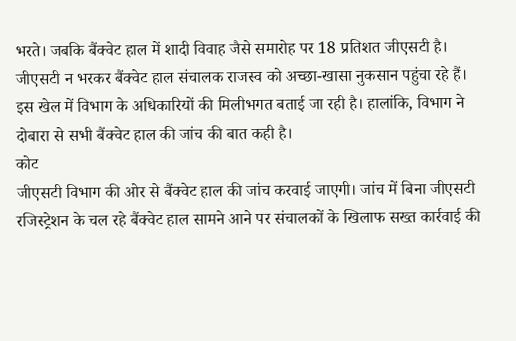भरते। जबकि बैंक्वेट हाल में शादी विवाह जैसे समारोह पर 18 प्रतिशत जीएसटी है। जीएसटी न भरकर बैंक्वेट हाल संचालक राजस्व को अच्छा-खासा नुकसान पहुंचा रहे हैं। इस खेल में विभाग के अधिकारियों की मिलीभगत बताई जा रही है। हालांकि, विभाग ने दोबारा से सभी बैंक्वेट हाल की जांच की बात कही है।
कोट
जीएसटी विभाग की ओर से बैंक्वेट हाल की जांच करवाई जाएगी। जांच में बिना जीएसटी रजिस्ट्रेशन के चल रहे बैंक्वेट हाल सामने आने पर संचालकों के खिलाफ सख्त कार्रवाई की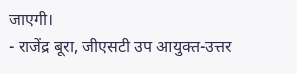जाएगी।
- राजेंद्र बूरा, जीएसटी उप आयुक्त-उत्तर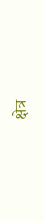क्षेत्र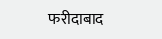फरीदाबाद